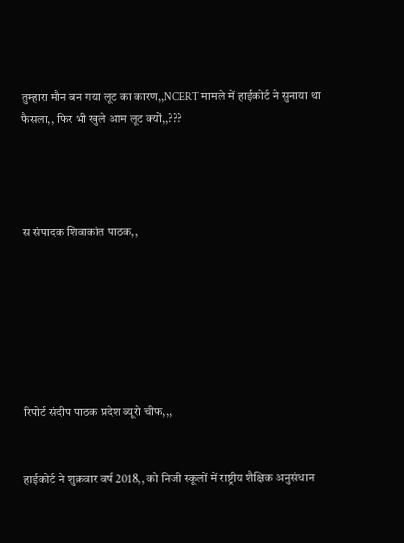तुम्हारा मौन बन गया लूट का कारण,,NCERT मामले में हाईकोर्ट ने सुनाया था फैसला,, फिर भी खुले आम लूट क्यों,,???




स संपादक शिवाकांत पाठक,,







रिपोर्ट संदीप पाठक प्रदेश ब्यूरो चीफ,,,


हाईकोर्ट ने शुक्रवार वर्ष 2018,, को निजी स्कूलों में राष्ट्रीय शैक्षिक अनुसंधान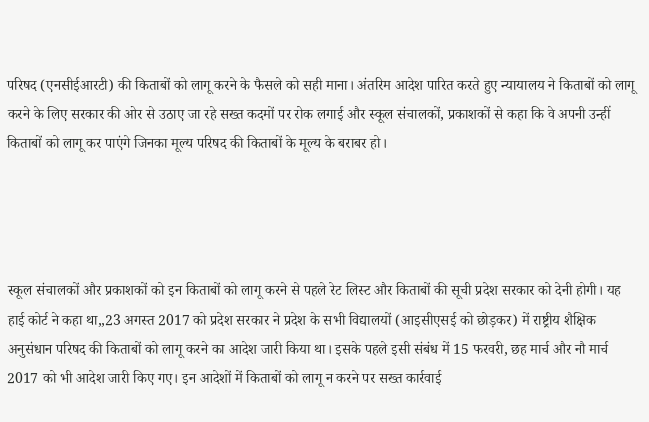परिषद (एनसीईआरटी) की किताबों को लागू करने के फैसले को सही माना। अंतरिम आदेश पारित करते हुए न्यायालय ने किताबों को लागू करने के लिए सरकार की ओर से उठाए जा रहे सख्त कदमों पर रोक लगाई और स्कूल संचालकों, प्रकाशकों से कहा कि वे अपनी उन्हीं किताबों को लागू कर पाएंगे जिनका मूल्य परिषद की किताबों के मूल्य के बराबर हो।




स्कूल संचालकों और प्रकाशकों को इन किताबों को लागू करने से पहले रेट लिस्ट और किताबों की सूची प्रदेश सरकार को देनी होगी। यह हाई कोर्ट ने कहा था,,23 अगस्त 2017 को प्रदेश सरकार ने प्रदेश के सभी विद्यालयों (आइसीएसई को छोड़कर) में राष्ट्रीय शैक्षिक अनुसंधान परिषद की किताबों को लागू करने का आदेश जारी किया था। इसके पहले इसी संबंध में 15 फरवरी, छह मार्च और नौ मार्च 2017 को भी आदेश जारी किए गए। इन आदेशों में किताबों को लागू न करने पर सख्त कार्रवाई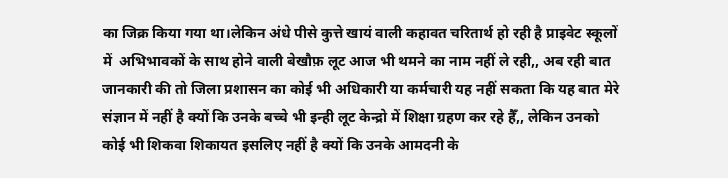का जिक्र किया गया था।लेकिन अंधे पीसे कुत्ते खायं वाली कहावत चरितार्थ हो रही है प्राइवेट स्कूलों में  अभिभावकों के साथ होने वाली बेखौफ़ लूट आज भी थमने का नाम नहीं ले रही,, अब रही बात जानकारी की तो जिला प्रशासन का कोई भी अधिकारी या कर्मचारी यह नहीं सकता कि यह बात मेरे संज्ञान में नहीं है क्यों कि उनके बच्चे भी इन्ही लूट केन्द्रो में शिक्षा ग्रहण कर रहे हैँ,, लेकिन उनको कोई भी शिकवा शिकायत इसलिए नहीं है क्यों कि उनके आमदनी के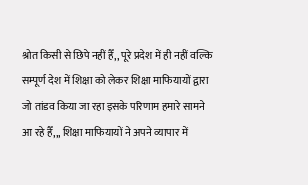श्रोत किसी से छिपे नहीं हैँ,, पूरे प्रदेश में ही नहीं वल्कि  सम्पूर्ण देश में शिक्षा को लेकर शिक्षा माफियायों द्वारा जो तांडव किया जा रहा इसके परिणाम हमारे सामने आ रहे हैँ,,, शिक्षा माफियायों ने अपने व्यापार में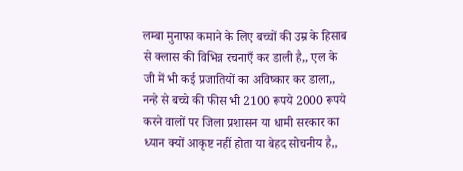लम्बा मुनाफा कमाने के लिए बच्चों की उम्र के हिसाब से क्लास की विभिन्न रचनाएँ कर डाली है,, एल के जी में भी कई प्रजातियों का अविष्कार कर डाला,, नन्हे से बच्चे की फीस भी 2100 रूपये 2000 रूपये करने वालों पर जिला प्रशासन या धामी सरकार का ध्यान क्यों आकृष्ट नहीं होता या बेहद सोचनीय है,,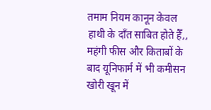तमाम नियम कानून केवल हाथी के दाँत साबित होते हैँ,, महंगी फीस और किताबों के बाद यूनिफार्म में भी कमीसन खोरी खून में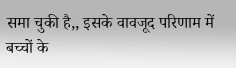समा चुकी है,, इसके वावजूद परिणाम में बच्चों के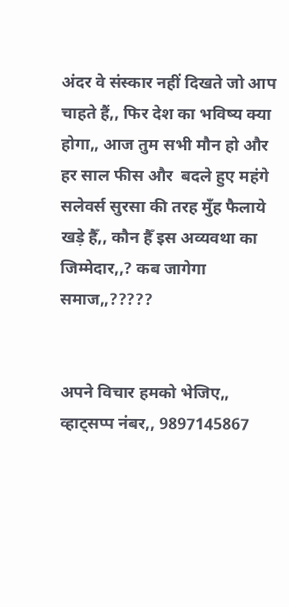अंदर वे संस्कार नहीं दिखते जो आप चाहते हैं,, फिर देश का भविष्य क्या होगा,, आज तुम सभी मौन हो और हर साल फीस और  बदले हुए महंगे सलेवर्स सुरसा की तरह मुँह फैलाये खड़े हैँ,, कौन हैँ इस अव्यवथा का जिम्मेदार,,? कब जागेगा समाज,,?????


अपने विचार हमको भेजिए,, व्हाट्सप्प नंबर,, 9897145867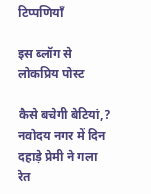टिप्पणियाँ

इस ब्लॉग से लोकप्रिय पोस्ट

कैसे बचेगी बेटियां,? नवोदय नगर में दिन दहाड़े प्रेमी ने गला रेत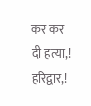कर कर दी हत्या,! हरिद्वार,!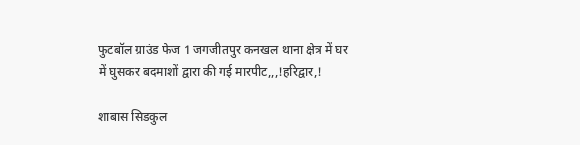फुटबॉल ग्राउंड फेज 1 जगजीतपुर कनखल थाना क्षेत्र में घर में घुसकर बदमाशों द्वारा की गई मारपीट,,,!हरिद्वार,!

शाबास सिडकुल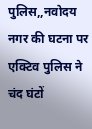पुलिस,,नवोदय नगर की घटना पर एक्टिव पुलिस ने चंद घंटों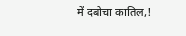में दबोचा कातिल,!